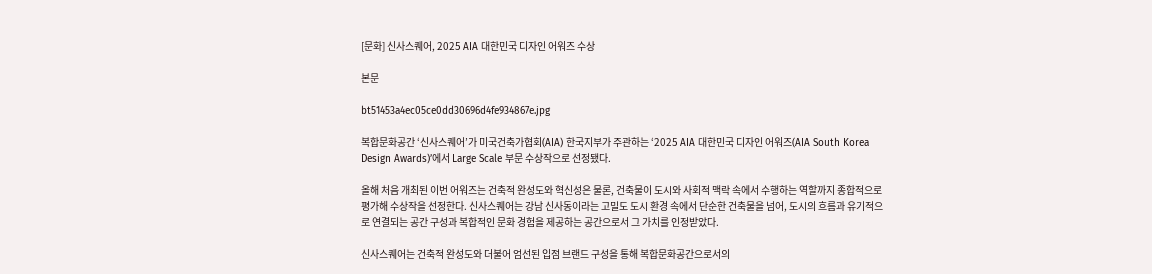[문화] 신사스퀘어, 2025 AIA 대한민국 디자인 어워즈 수상

본문

bt51453a4ec05ce0dd30696d4fe934867e.jpg

복합문화공간 ‘신사스퀘어’가 미국건축가협회(AIA) 한국지부가 주관하는 ‘2025 AIA 대한민국 디자인 어워즈(AIA South Korea Design Awards)’에서 Large Scale 부문 수상작으로 선정됐다.

올해 처음 개최된 이번 어워즈는 건축적 완성도와 혁신성은 물론, 건축물이 도시와 사회적 맥락 속에서 수행하는 역할까지 종합적으로 평가해 수상작을 선정한다. 신사스퀘어는 강남 신사동이라는 고밀도 도시 환경 속에서 단순한 건축물을 넘어, 도시의 흐름과 유기적으로 연결되는 공간 구성과 복합적인 문화 경험을 제공하는 공간으로서 그 가치를 인정받았다.

신사스퀘어는 건축적 완성도와 더불어 엄선된 입점 브랜드 구성을 통해 복합문화공간으로서의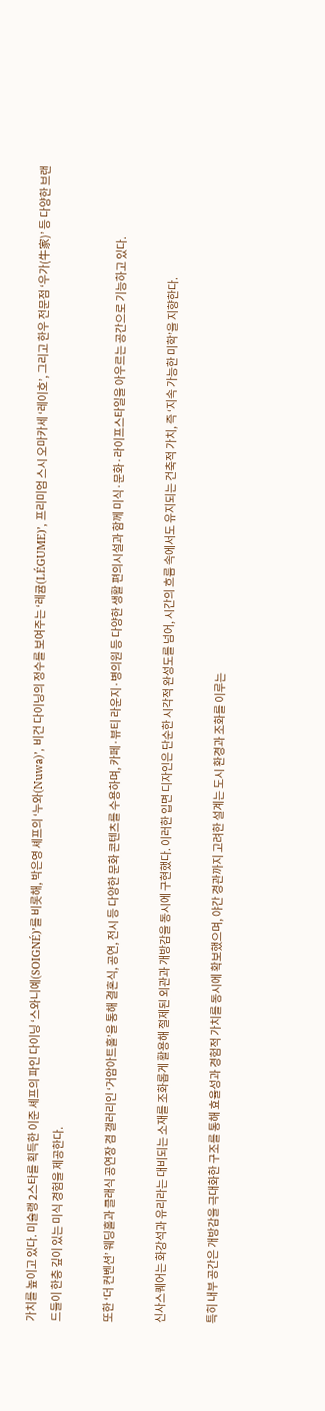가치를 높이고 있다. 미슐랭 2스타를 획득한 이준 셰프의 파인 다이닝 ‘스와니예(SOIGNÉ)’를 비롯해, 박은영 셰프의 ‘누와(Nuwa)’, 비건 다이닝의 정수를 보여주는 ‘레귬(LÉGUME)’, 프리미엄 스시 오마카세 ‘레이호’, 그리고 한우 전문점 ‘우가(牛家)’ 등 다양한 브랜드들이 한층 깊이 있는 미식 경험을 제공한다.

또한 ‘더 컨벤션’ 웨딩홀과 클래식 공연장 겸 갤러리인 ‘거암아트홀’을 통해 결혼식, 공연, 전시 등 다양한 문화 콘텐츠를 수용하며, 카페·뷰티 라운지·병의원 등 다양한 생활 편의시설과 함께 미식·문화·라이프스타일을 아우르는 공간으로 기능하고 있다.

신사스퀘어는 화강석과 유리라는 대비되는 소재를 조화롭게 활용해 절제된 외관과 개방감을 동시에 구현했다. 이러한 입면 디자인은 단순한 시각적 완성도를 넘어, 시간의 흐름 속에서도 유지되는 건축적 가치, 즉 ‘지속 가능한 미학’을 지향한다.

특히 내부 공간은 개방감을 극대화한 구조를 통해 효율성과 경험적 가치를 동시에 확보했으며, 야간 경관까지 고려한 설계는 도시 환경과 조화를 이루는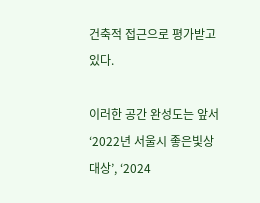건축적 접근으로 평가받고 있다.

이러한 공간 완성도는 앞서 ‘2022년 서울시 좋은빛상 대상’, ‘2024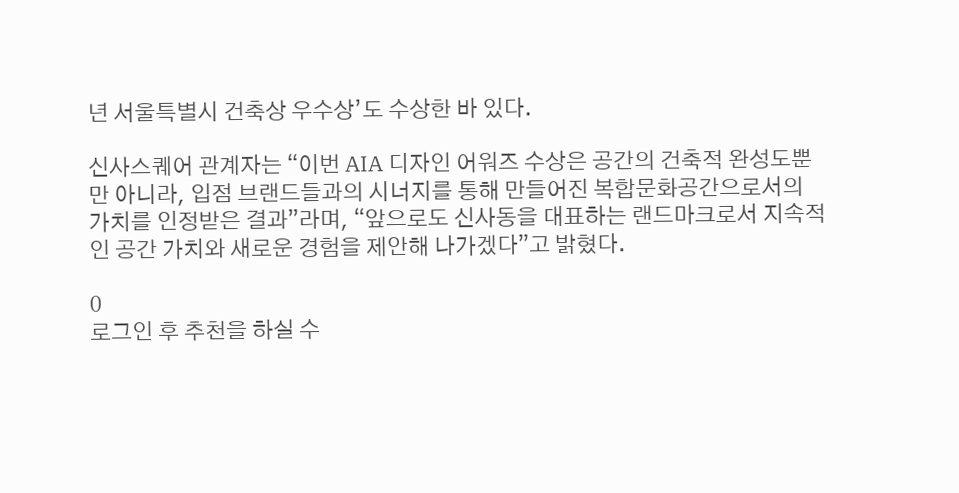년 서울특별시 건축상 우수상’도 수상한 바 있다.

신사스퀘어 관계자는 “이번 AIA 디자인 어워즈 수상은 공간의 건축적 완성도뿐만 아니라, 입점 브랜드들과의 시너지를 통해 만들어진 복합문화공간으로서의 가치를 인정받은 결과”라며, “앞으로도 신사동을 대표하는 랜드마크로서 지속적인 공간 가치와 새로운 경험을 제안해 나가겠다”고 밝혔다.

0
로그인 후 추천을 하실 수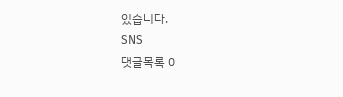있습니다.
SNS
댓글목록 0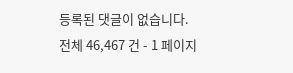등록된 댓글이 없습니다.
전체 46,467 건 - 1 페이지